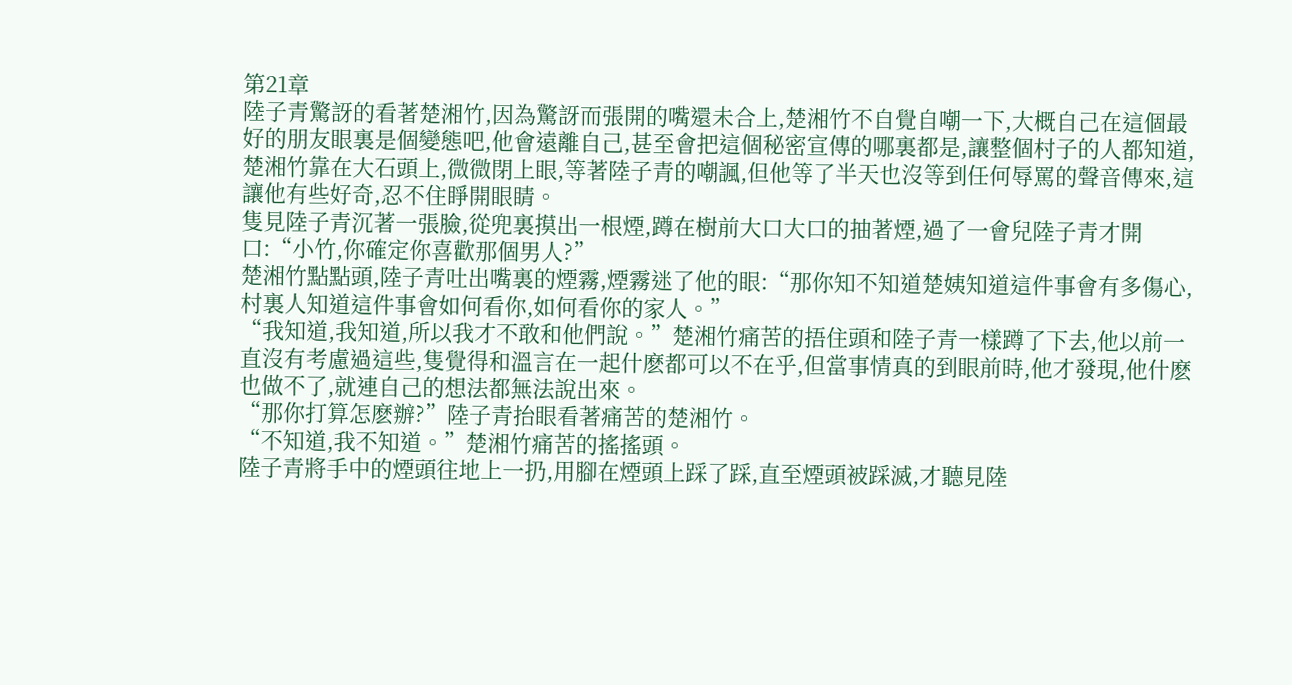第21章
陸子青驚訝的看著楚湘竹,因為驚訝而張開的嘴還未合上,楚湘竹不自覺自嘲一下,大概自己在這個最好的朋友眼裏是個變態吧,他會遠離自己,甚至會把這個秘密宣傳的哪裏都是,讓整個村子的人都知道,楚湘竹靠在大石頭上,微微閉上眼,等著陸子青的嘲諷,但他等了半天也沒等到任何辱罵的聲音傳來,這讓他有些好奇,忍不住睜開眼睛。
隻見陸子青沉著一張臉,從兜裏摸出一根煙,蹲在樹前大口大口的抽著煙,過了一會兒陸子青才開口:“小竹,你確定你喜歡那個男人?”
楚湘竹點點頭,陸子青吐出嘴裏的煙霧,煙霧迷了他的眼:“那你知不知道楚姨知道這件事會有多傷心,村裏人知道這件事會如何看你,如何看你的家人。”
“我知道,我知道,所以我才不敢和他們說。”楚湘竹痛苦的捂住頭和陸子青一樣蹲了下去,他以前一直沒有考慮過這些,隻覺得和溫言在一起什麽都可以不在乎,但當事情真的到眼前時,他才發現,他什麽也做不了,就連自己的想法都無法說出來。
“那你打算怎麽辦?”陸子青抬眼看著痛苦的楚湘竹。
“不知道,我不知道。”楚湘竹痛苦的搖搖頭。
陸子青將手中的煙頭往地上一扔,用腳在煙頭上踩了踩,直至煙頭被踩滅,才聽見陸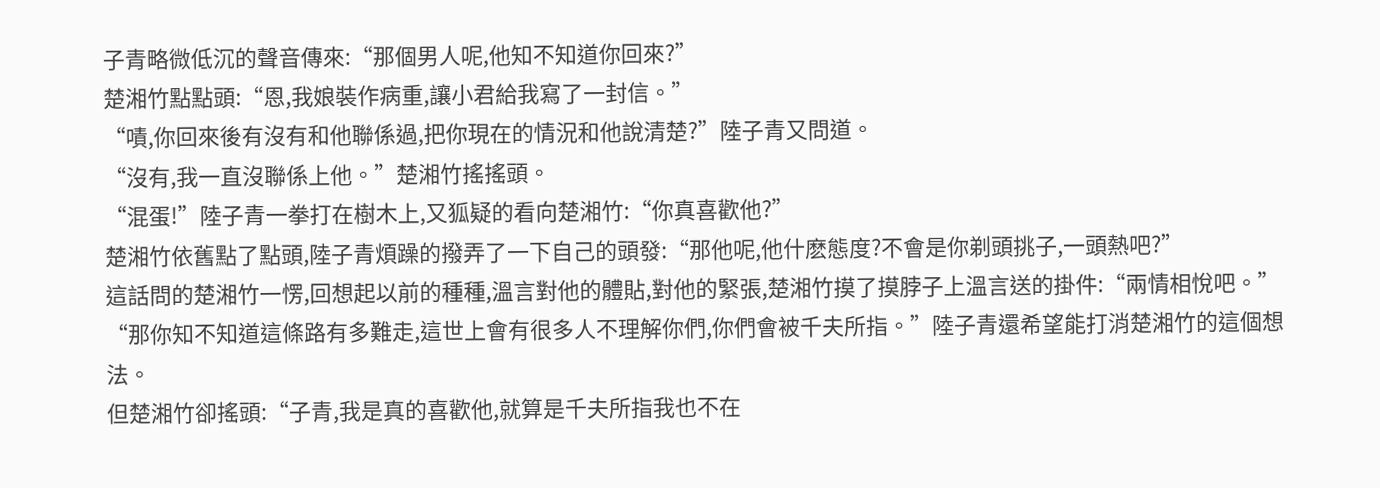子青略微低沉的聲音傳來:“那個男人呢,他知不知道你回來?”
楚湘竹點點頭:“恩,我娘裝作病重,讓小君給我寫了一封信。”
“嘖,你回來後有沒有和他聯係過,把你現在的情況和他說清楚?”陸子青又問道。
“沒有,我一直沒聯係上他。”楚湘竹搖搖頭。
“混蛋!”陸子青一拳打在樹木上,又狐疑的看向楚湘竹:“你真喜歡他?”
楚湘竹依舊點了點頭,陸子青煩躁的撥弄了一下自己的頭發:“那他呢,他什麽態度?不會是你剃頭挑子,一頭熱吧?”
這話問的楚湘竹一愣,回想起以前的種種,溫言對他的體貼,對他的緊張,楚湘竹摸了摸脖子上溫言送的掛件:“兩情相悅吧。”
“那你知不知道這條路有多難走,這世上會有很多人不理解你們,你們會被千夫所指。”陸子青還希望能打消楚湘竹的這個想法。
但楚湘竹卻搖頭:“子青,我是真的喜歡他,就算是千夫所指我也不在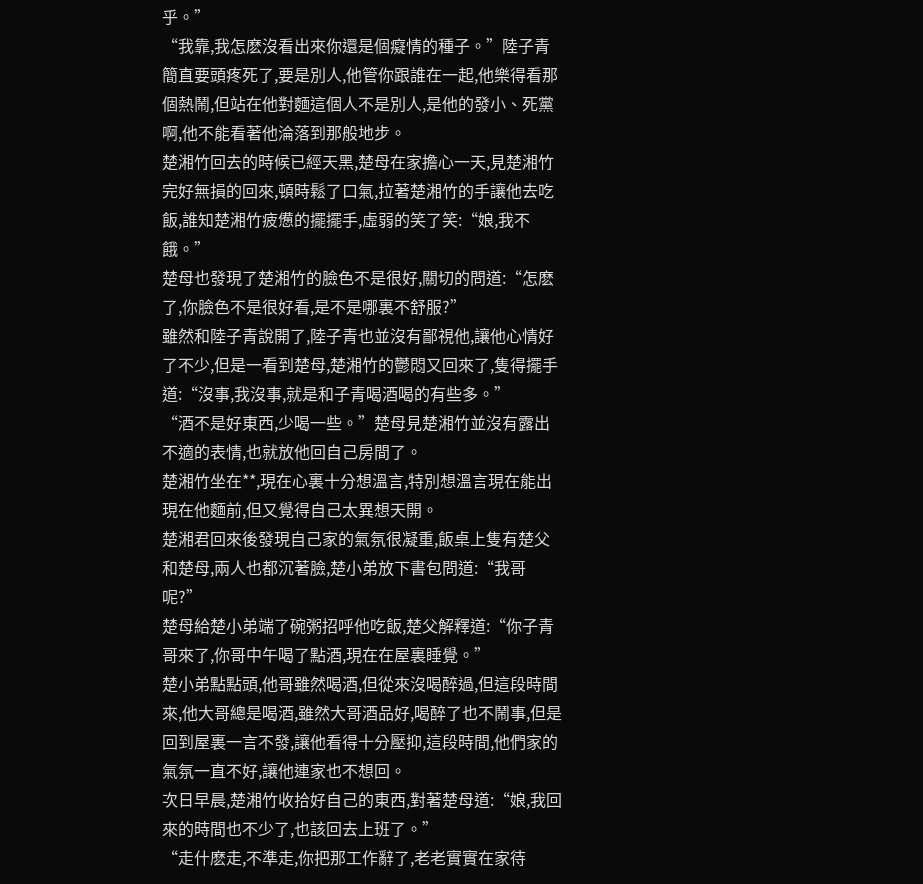乎。”
“我靠,我怎麽沒看出來你還是個癡情的種子。”陸子青簡直要頭疼死了,要是別人,他管你跟誰在一起,他樂得看那個熱鬧,但站在他對麵這個人不是別人,是他的發小、死黨啊,他不能看著他淪落到那般地步。
楚湘竹回去的時候已經天黑,楚母在家擔心一天,見楚湘竹完好無損的回來,頓時鬆了口氣,拉著楚湘竹的手讓他去吃飯,誰知楚湘竹疲憊的擺擺手,虛弱的笑了笑:“娘,我不餓。”
楚母也發現了楚湘竹的臉色不是很好,關切的問道:“怎麽了,你臉色不是很好看,是不是哪裏不舒服?”
雖然和陸子青說開了,陸子青也並沒有鄙視他,讓他心情好了不少,但是一看到楚母,楚湘竹的鬱悶又回來了,隻得擺手道:“沒事,我沒事,就是和子青喝酒喝的有些多。”
“酒不是好東西,少喝一些。”楚母見楚湘竹並沒有露出不適的表情,也就放他回自己房間了。
楚湘竹坐在**,現在心裏十分想溫言,特別想溫言現在能出現在他麵前,但又覺得自己太異想天開。
楚湘君回來後發現自己家的氣氛很凝重,飯桌上隻有楚父和楚母,兩人也都沉著臉,楚小弟放下書包問道:“我哥呢?”
楚母給楚小弟端了碗粥招呼他吃飯,楚父解釋道:“你子青哥來了,你哥中午喝了點酒,現在在屋裏睡覺。”
楚小弟點點頭,他哥雖然喝酒,但從來沒喝醉過,但這段時間來,他大哥總是喝酒,雖然大哥酒品好,喝醉了也不鬧事,但是回到屋裏一言不發,讓他看得十分壓抑,這段時間,他們家的氣氛一直不好,讓他連家也不想回。
次日早晨,楚湘竹收拾好自己的東西,對著楚母道:“娘,我回來的時間也不少了,也該回去上班了。”
“走什麽走,不準走,你把那工作辭了,老老實實在家待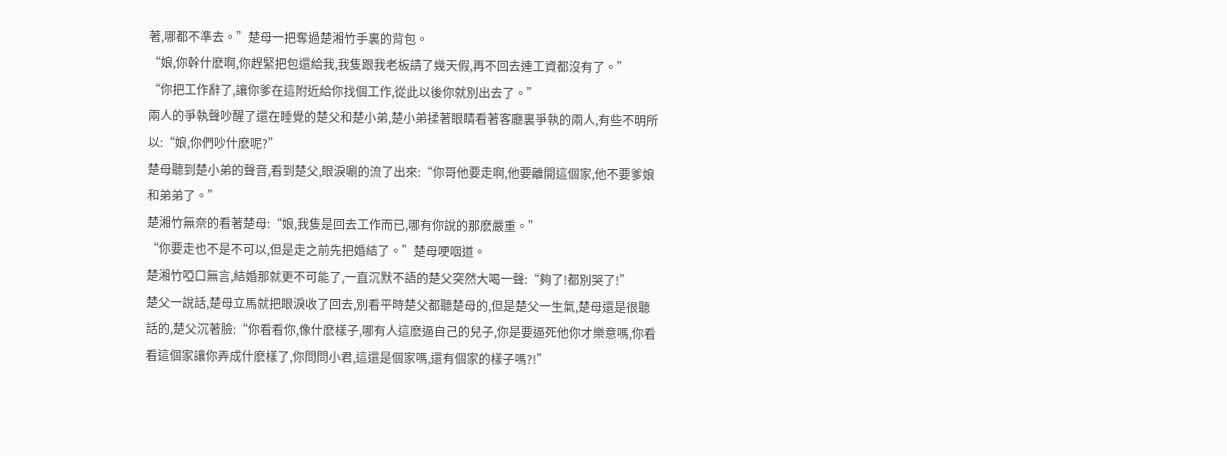著,哪都不準去。”楚母一把奪過楚湘竹手裏的背包。
“娘,你幹什麽啊,你趕緊把包還給我,我隻跟我老板請了幾天假,再不回去連工資都沒有了。”
“你把工作辭了,讓你爹在這附近給你找個工作,從此以後你就別出去了。”
兩人的爭執聲吵醒了還在睡覺的楚父和楚小弟,楚小弟揉著眼睛看著客廳裏爭執的兩人,有些不明所以:“娘,你們吵什麽呢?”
楚母聽到楚小弟的聲音,看到楚父,眼淚唰的流了出來:“你哥他要走啊,他要離開這個家,他不要爹娘和弟弟了。”
楚湘竹無奈的看著楚母:“娘,我隻是回去工作而已,哪有你說的那麽嚴重。”
“你要走也不是不可以,但是走之前先把婚結了。”楚母哽咽道。
楚湘竹啞口無言,結婚那就更不可能了,一直沉默不語的楚父突然大喝一聲:“夠了!都別哭了!”
楚父一說話,楚母立馬就把眼淚收了回去,別看平時楚父都聽楚母的,但是楚父一生氣,楚母還是很聽話的,楚父沉著臉:“你看看你,像什麽樣子,哪有人這麽逼自己的兒子,你是要逼死他你才樂意嗎,你看看這個家讓你弄成什麽樣了,你問問小君,這還是個家嗎,還有個家的樣子嗎?!”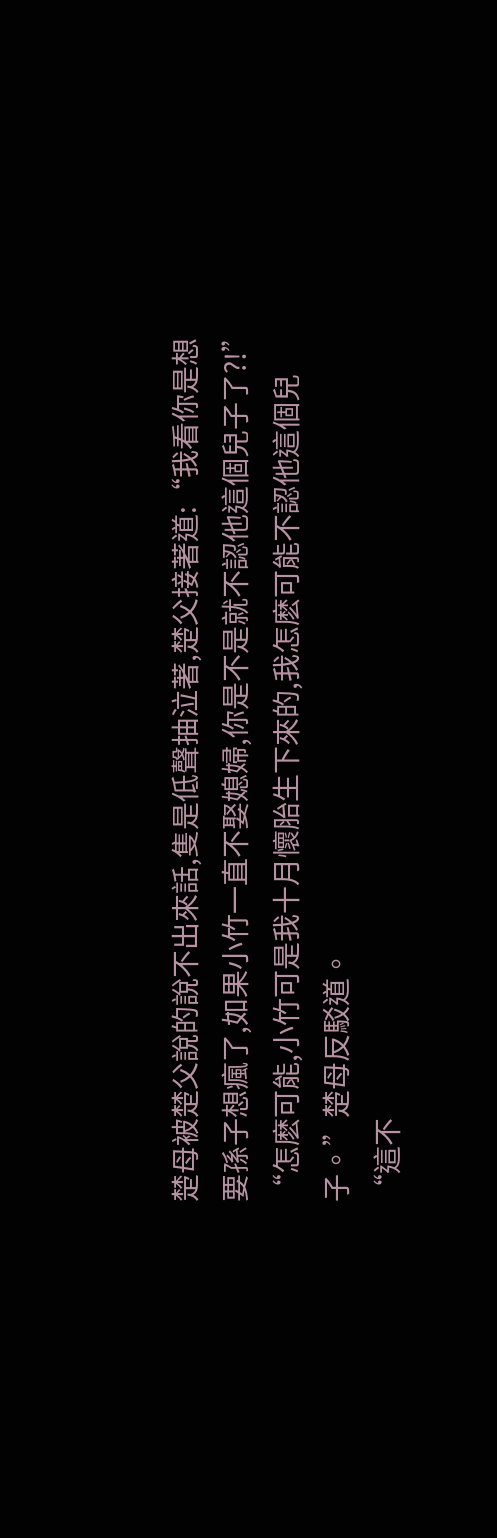楚母被楚父說的說不出來話,隻是低聲抽泣著,楚父接著道:“我看你是想要孫子想瘋了,如果小竹一直不娶媳婦,你是不是就不認他這個兒子了?!”
“怎麽可能,小竹可是我十月懷胎生下來的,我怎麽可能不認他這個兒子。”楚母反駁道。
“這不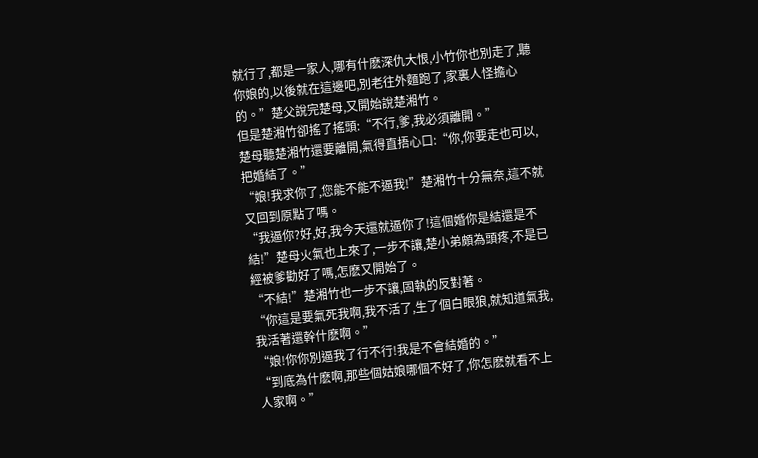就行了,都是一家人,哪有什麽深仇大恨,小竹你也別走了,聽你娘的,以後就在這邊吧,別老往外麵跑了,家裏人怪擔心的。”楚父說完楚母,又開始說楚湘竹。
但是楚湘竹卻搖了搖頭:“不行,爹,我必須離開。”
楚母聽楚湘竹還要離開,氣得直捂心口:“你,你要走也可以,把婚結了。”
“娘!我求你了,您能不能不逼我!”楚湘竹十分無奈,這不就又回到原點了嗎。
“我逼你?好,好,我今天還就逼你了!這個婚你是結還是不結!”楚母火氣也上來了,一步不讓,楚小弟頗為頭疼,不是已經被爹勸好了嗎,怎麽又開始了。
“不結!”楚湘竹也一步不讓,固執的反對著。
“你這是要氣死我啊,我不活了,生了個白眼狼,就知道氣我,我活著還幹什麽啊。”
“娘!你你別逼我了行不行!我是不會結婚的。”
“到底為什麽啊,那些個姑娘哪個不好了,你怎麽就看不上人家啊。”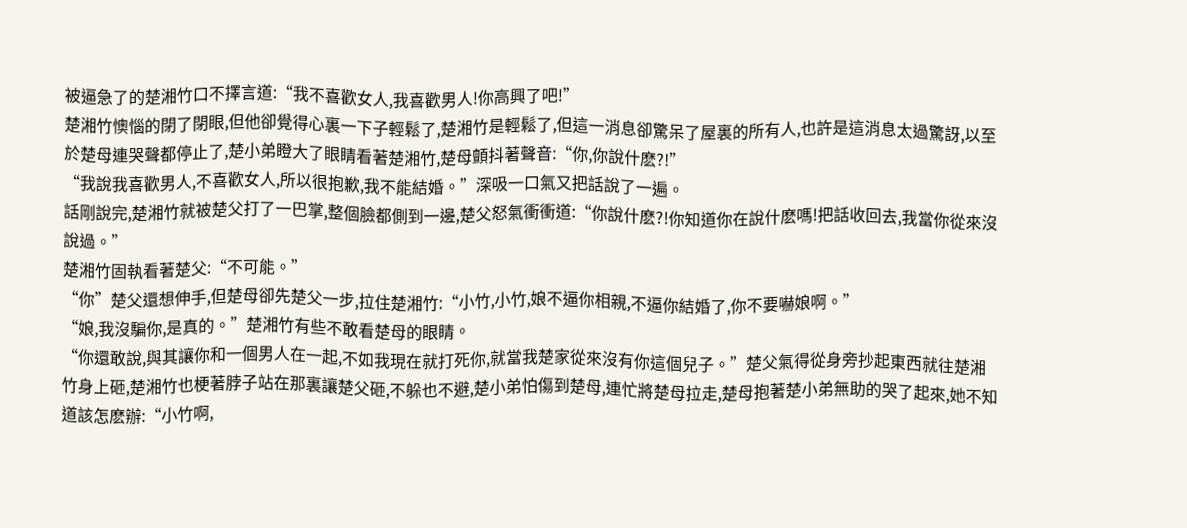被逼急了的楚湘竹口不擇言道:“我不喜歡女人,我喜歡男人!你高興了吧!”
楚湘竹懊惱的閉了閉眼,但他卻覺得心裏一下子輕鬆了,楚湘竹是輕鬆了,但這一消息卻驚呆了屋裏的所有人,也許是這消息太過驚訝,以至於楚母連哭聲都停止了,楚小弟瞪大了眼睛看著楚湘竹,楚母顫抖著聲音:“你,你說什麽?!”
“我說我喜歡男人,不喜歡女人,所以很抱歉,我不能結婚。”深吸一口氣又把話說了一遍。
話剛說完,楚湘竹就被楚父打了一巴掌,整個臉都側到一邊,楚父怒氣衝衝道:“你說什麽?!你知道你在說什麽嗎!把話收回去,我當你從來沒說過。”
楚湘竹固執看著楚父:“不可能。”
“你”楚父還想伸手,但楚母卻先楚父一步,拉住楚湘竹:“小竹,小竹,娘不逼你相親,不逼你結婚了,你不要嚇娘啊。”
“娘,我沒騙你,是真的。”楚湘竹有些不敢看楚母的眼睛。
“你還敢說,與其讓你和一個男人在一起,不如我現在就打死你,就當我楚家從來沒有你這個兒子。”楚父氣得從身旁抄起東西就往楚湘竹身上砸,楚湘竹也梗著脖子站在那裏讓楚父砸,不躲也不避,楚小弟怕傷到楚母,連忙將楚母拉走,楚母抱著楚小弟無助的哭了起來,她不知道該怎麽辦:“小竹啊,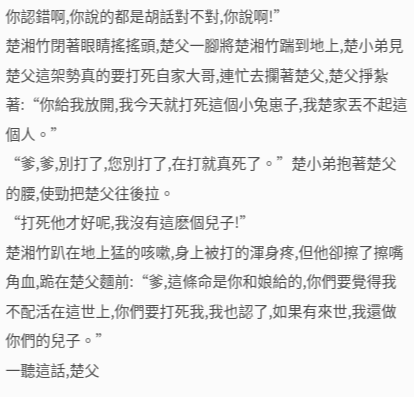你認錯啊,你說的都是胡話對不對,你說啊!”
楚湘竹閉著眼睛搖搖頭,楚父一腳將楚湘竹踹到地上,楚小弟見楚父這架勢真的要打死自家大哥,連忙去攔著楚父,楚父掙紮著:“你給我放開,我今天就打死這個小兔崽子,我楚家丟不起這個人。”
“爹,爹,別打了,您別打了,在打就真死了。”楚小弟抱著楚父的腰,使勁把楚父往後拉。
“打死他才好呢,我沒有這麽個兒子!”
楚湘竹趴在地上猛的咳嗽,身上被打的渾身疼,但他卻擦了擦嘴角血,跪在楚父麵前:“爹,這條命是你和娘給的,你們要覺得我不配活在這世上,你們要打死我,我也認了,如果有來世,我還做你們的兒子。”
一聽這話,楚父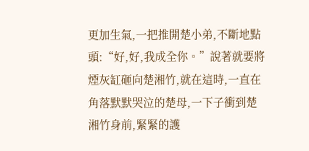更加生氣,一把推開楚小弟,不斷地點頭:“好,好,我成全你。”說著就要將煙灰缸砸向楚湘竹,就在這時,一直在角落默默哭泣的楚母,一下子衝到楚湘竹身前,緊緊的護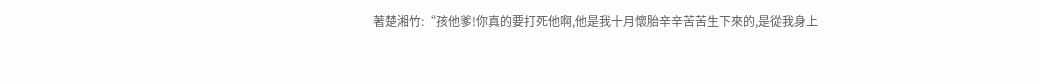著楚湘竹:“孩他爹!你真的要打死他啊,他是我十月懷胎辛辛苦苦生下來的,是從我身上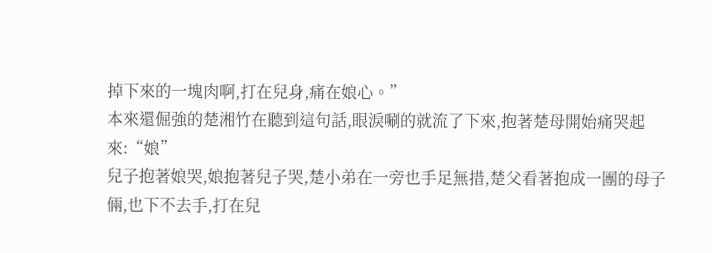掉下來的一塊肉啊,打在兒身,痛在娘心。”
本來還倔強的楚湘竹在聽到這句話,眼淚唰的就流了下來,抱著楚母開始痛哭起來:“娘”
兒子抱著娘哭,娘抱著兒子哭,楚小弟在一旁也手足無措,楚父看著抱成一團的母子倆,也下不去手,打在兒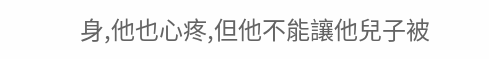身,他也心疼,但他不能讓他兒子被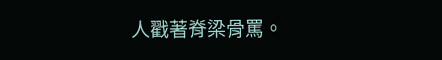人戳著脊梁骨罵。